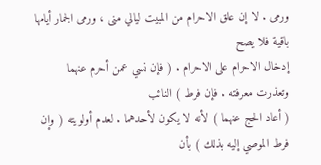ورمى . لا إن علق الاحرام من المبيت ليالي منى ، ورمى الجمار أيامها باقية فلا يصح
إدخال الاحرام على الاحرام . ( فإن نسي عمن أحرم عنهما وتعذرت معرفته . فإن فرط ) النائب
( أعاد الحج عنهما ) لأنه لا يكون لأحدهما . لعدم أولويته ( وإن فرط الموصي إليه بذلك ) بأن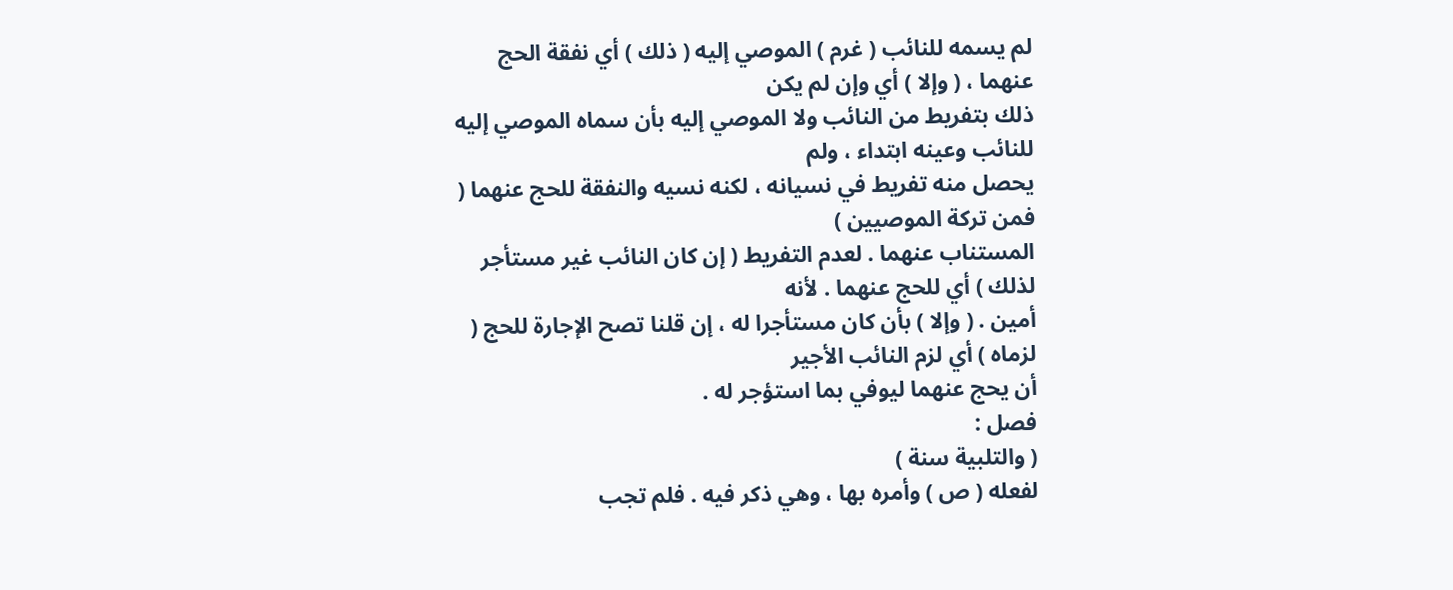لم يسمه للنائب ( غرم ) الموصي إليه ( ذلك ) أي نفقة الحج عنهما ، ( وإلا ) أي وإن لم يكن
ذلك بتفريط من النائب ولا الموصي إليه بأن سماه الموصي إليه للنائب وعينه ابتداء ، ولم
يحصل منه تفريط في نسيانه ، لكنه نسيه والنفقة للحج عنهما ( فمن تركة الموصيين )
المستناب عنهما . لعدم التفريط ( إن كان النائب غير مستأجر لذلك ) أي للحج عنهما . لأنه
أمين . ( وإلا ) بأن كان مستأجرا له ، إن قلنا تصح الإجارة للحج ( لزماه ) أي لزم النائب الأجير
أن يحج عنهما ليوفي بما استؤجر له .
فصل :
( والتلبية سنة )
لفعله ( ص ) وأمره بها ، وهي ذكر فيه . فلم تجب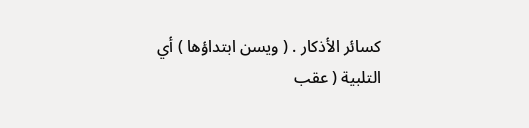كسائر الأذكار . ( ويسن ابتداؤها ) أي
التلبية ( عقب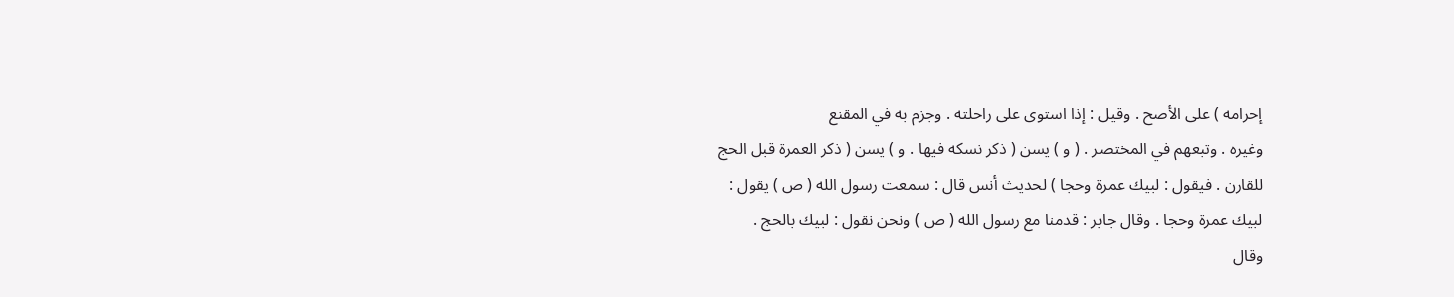إحرامه ) على الأصح . وقيل : إذا استوى على راحلته . وجزم به في المقنع
وغيره . وتبعهم في المختصر . ( و ) يسن ( ذكر نسكه فيها . و ) يسن ( ذكر العمرة قبل الحج
للقارن . فيقول : لبيك عمرة وحجا ) لحديث أنس قال : سمعت رسول الله ( ص ) يقول :
لبيك عمرة وحجا . وقال جابر : قدمنا مع رسول الله ( ص ) ونحن نقول : لبيك بالحج .
وقال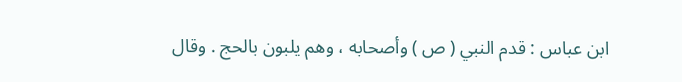ابن عباس : قدم النبي ( ص ) وأصحابه ، وهم يلبون بالحج . وقال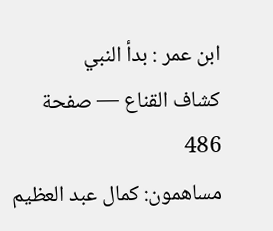ابن عمر : بدأ النبي
كشاف القناع — صفحة 486
مساهمون: كمال عبد العظيم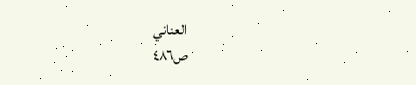العناني
ص٤٨٦